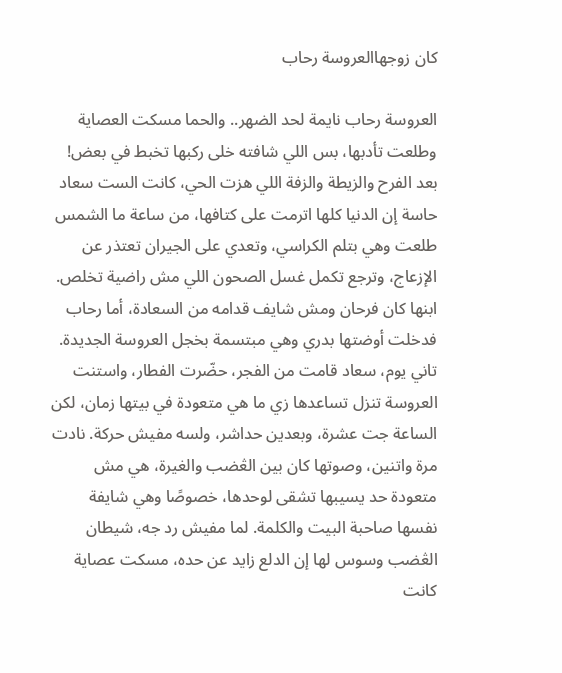كان زوجهاالعروسة رحاب

العروسة رحاب نايمة لحد الضهر.. والحما مسكت العصاية وطلعت تأدبها، بس اللي شافته خلى ركبها تخبط في بعض! بعد الفرح والزيطة والزفة اللي هزت الحي، كانت الست سعاد حاسة إن الدنيا كلها اترمت على كتافها، من ساعة ما الشمس طلعت وهي بتلم الكراسي، وتعدي على الجيران تعتذر عن الإزعاج، وترجع تكمل غسل الصحون اللي مش راضية تخلص. ابنها كان فرحان ومش شايف قدامه من السعادة، أما رحاب فدخلت أوضتها بدري وهي مبتسمة بخجل العروسة الجديدة. تاني يوم، سعاد قامت من الفجر، حضّرت الفطار، واستنت العروسة تنزل تساعدها زي ما هي متعودة في بيتها زمان، لكن الساعة جت عشرة، وبعدين حداشر، ولسه مفيش حركة. نادت مرة واتنين، وصوتها كان بين الڠضب والغيرة، هي مش متعودة حد يسيبها تشقى لوحدها، خصوصًا وهي شايفة نفسها صاحبة البيت والكلمة. لما مفيش رد جه، شيطان الڠضب وسوس لها إن الدلع زايد عن حده، مسكت عصاية كانت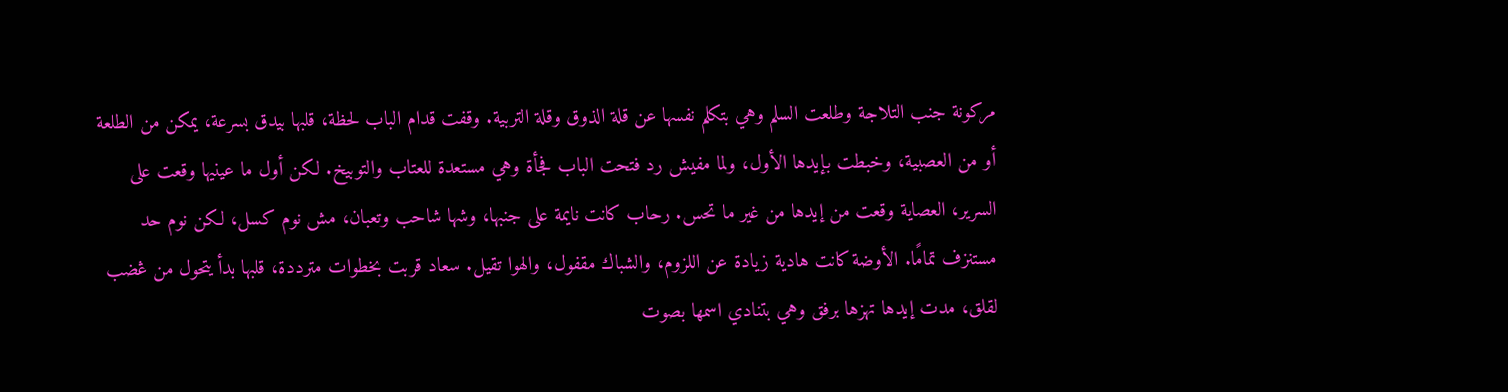مركونة جنب التلاجة وطلعت السلم وهي بتكلم نفسها عن قلة الذوق وقلة التربية. وقفت قدام الباب لحظة، قلبها بيدق بسرعة، يمكن من الطلعة أو من العصبية، وخبطت بإيدها الأول، ولما مفيش رد فتحت الباب فجأة وهي مستعدة للعتاب والتوبيخ. لكن أول ما عينيها وقعت على السرير، العصاية وقعت من إيدها من غير ما تحس. رحاب كانت نايمة على جنبها، وشها شاحب وتعبان، مش نوم كسل، لكن نوم حد مستنزف تمامًا. الأوضة كانت هادية زيادة عن اللزوم، والشباك مقفول، والهوا تقيل. سعاد قربت بخطوات مترددة، قلبها بدأ يتحول من ڠضب لقلق، مدت إيدها تهزها برفق وهي بتنادي اسمها بصوت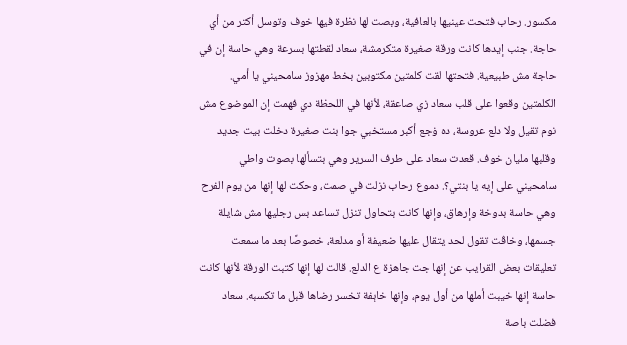مكسور. رحاب فتحت عينيها بالعافية، وبصت لها نظرة فيها خوف وتوسل أكتر من أي حاجة. جنب إيدها كانت ورقة صغيرة متكرمشة، سعاد لقطتها بسرعة وهي حاسة إن في حاجة مش طبيعية. فتحتها لقت كلمتين مكتوبين بخط مهزوز سامحيني يا أمي. الكلمتين وقعوا على قلب سعاد زي صاعقة، لأنها في اللحظة دي فهمت إن الموضوع مش نوم تقيل ولا دلع عروسة، ده ۏجع أكبر مستخبي جوا بنت صغيرة دخلت بيت جديد وقلبها مليان خوف. قعدت سعاد على طرف السرير وهي بتسألها بصوت واطي سامحيني على إيه يا بنتي؟. دموع رحاب نزلت في صمت، وحكت لها إنها من يوم الفرح وهي حاسة بدوخة وإرهاق، وإنها كانت بتحاول تنزل تساعد بس رجليها مش شايلة جسمها، وخاڤت تقول لحد يتقال عليها ضعيفة أو مدلعة، خصوصًا بعد ما سمعت تعليقات بعض القرايب عن إنها جت جاهزة ع الدلع. قالت لها إنها كتبت الورقة لأنها كانت حاسة إنها خيبت أملها من أول يوم، وإنها خاېفة تخسر رضاها قبل ما تكسبه. سعاد فضلت باصة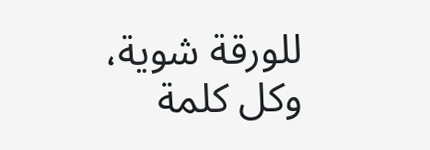للورقة شوية، وكل كلمة